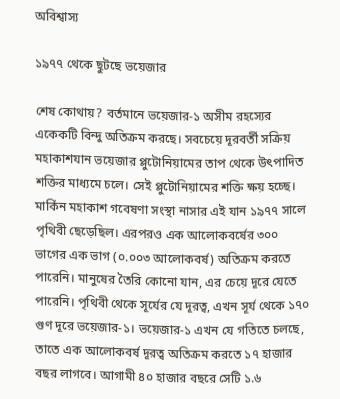অবিশ্বাস্য

১৯৭৭ থেকে ছুটছে ভয়েজার

শেষ কোথায়? বর্তমানে ভয়েজার-১ অসীম রহস্যের একেকটি বিন্দু অতিক্রম করছে। সবচেয়ে দূরবর্তী সক্রিয় মহাকাশযান ভয়েজার প্লুটোনিয়ামের তাপ থেকে উৎপাদিত শক্তির মাধ্যমে চলে। সেই প্লুটোনিয়ামের শক্তি ক্ষয় হচ্ছে। মার্কিন মহাকাশ গবেষণা সংস্থা নাসার এই যান ১৯৭৭ সালে পৃথিবী ছেড়েছিল। এরপরও এক আলোকবর্ষের ৩০০ ভাগের এক ভাগ (০.০০৩ আলোকবর্ষ) অতিক্রম করতে পারেনি। মানুষের তৈরি কোনো যান, এর চেয়ে দূরে যেতে পারেনি। পৃথিবী থেকে সূর্যের যে দূরত্ব, এখন সূর্য থেকে ১৭০ গুণ দূরে ভয়েজার-১। ভয়েজার-১ এখন যে গতিতে চলছে, তাতে এক আলোকবর্ষ দূরত্ব অতিক্রম করতে ১৭ হাজার বছর লাগবে। আগামী ৪০ হাজার বছরে সেটি ১.৬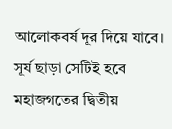আলোকবর্ষ দূর দিয়ে যাবে। সূর্য ছাড়া সেটিই হবে মহাজগতের দ্বিতীয়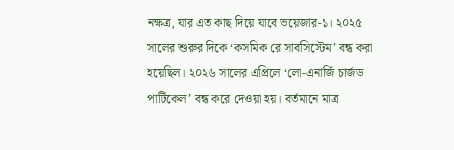নক্ষত্র, যার এত কাছ দিয়ে যাবে ভয়েজার-১। ২০২৫ সালের শুরুর দিকে ‘কসমিক রে সাবসিস্টেম’ বন্ধ করা হয়েছিল। ২০২৬ সালের এপ্রিলে ‘লো-এনার্জি চার্জড পার্টিকেল’ বন্ধ করে দেওয়া হয়। বর্তমানে মাত্র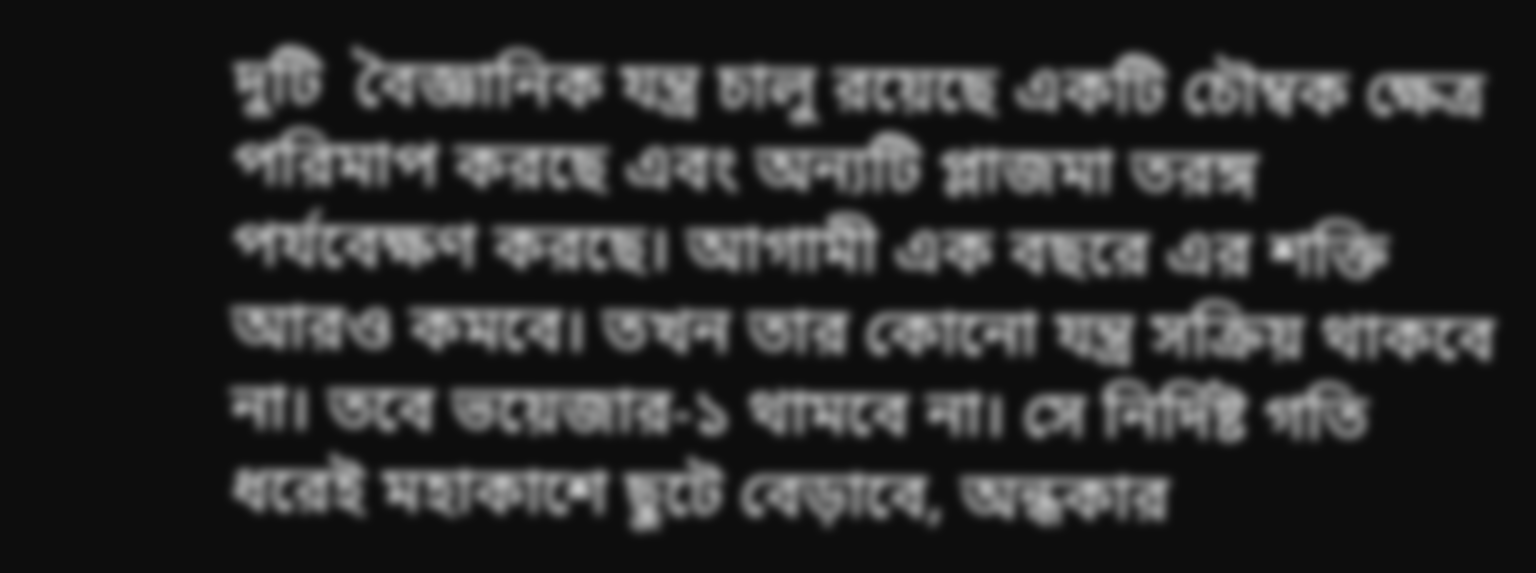দুটি  বৈজ্ঞানিক যন্ত্র চালু রয়েছে একটি চৌম্বক ক্ষেত্র পরিমাপ করছে এবং অন্যটি প্লাজমা তরঙ্গ পর্যবেক্ষণ করছে। আগামী এক বছরে এর শক্তি আরও কমবে। তখন তার কোনো যন্ত্র সক্রিয় থাকবে না। তবে ভয়েজার-১ থামবে না। সে নির্দিষ্ট গতি ধরেই মহাকাশে ছুটে বেড়াবে, অন্ধকার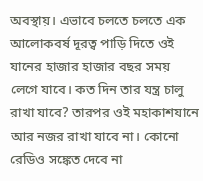অবস্থায়। এভাবে চলতে চলতে এক আলোকবর্ষ দূরত্ব পাড়ি দিতে ওই যানের হাজার হাজার বছর সময় লেগে যাবে। কত দিন তার যন্ত্র চালু রাখা যাবে? তারপর ওই মহাকাশযানে আর নজর রাখা যাবে না। কোনো রেডিও সঙ্কেত দেবে না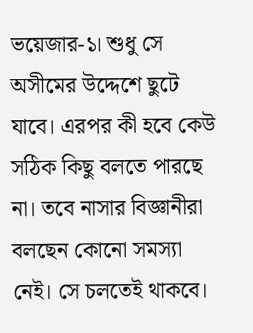ভয়েজার-১। শুধু সে অসীমের উদ্দেশে ছুটে যাবে। এরপর কী হবে কেউ সঠিক কিছু বলতে পারছে না। তবে নাসার বিজ্ঞানীরা বলছেন কোনো সমস্যা নেই। সে চলতেই থাকবে।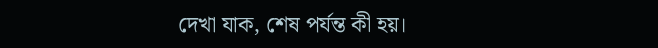দেখা যাক, শেষ পর্যন্ত কী হয়।